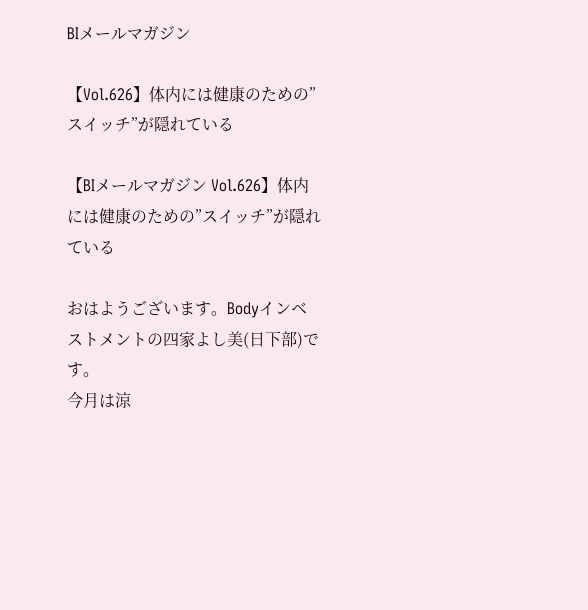BIメールマガジン

【Vol.626】体内には健康のための”スイッチ”が隠れている

【BIメールマガジン Vol.626】体内には健康のための”スイッチ”が隠れている

おはようございます。Bodyインベストメントの四家よし美(日下部)です。
今月は涼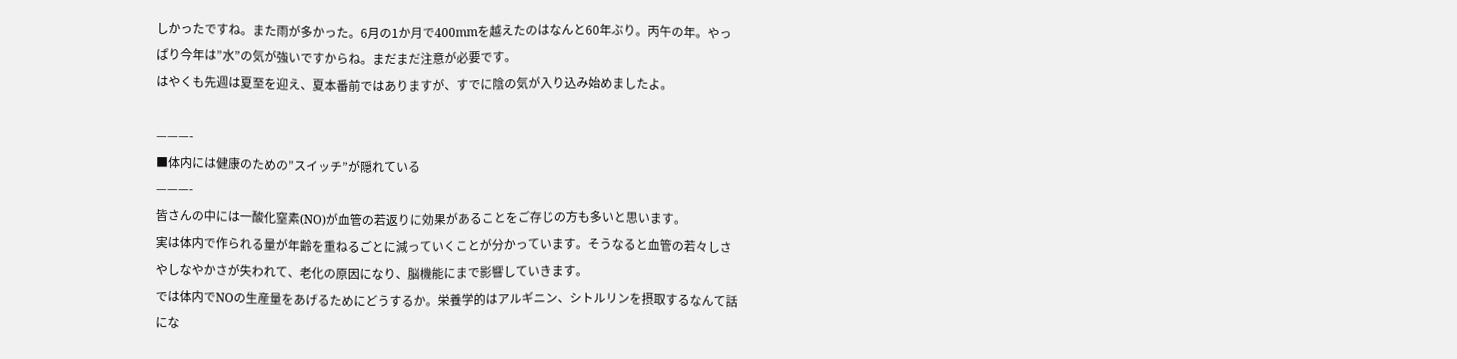しかったですね。また雨が多かった。6月の1か月で400mmを越えたのはなんと60年ぶり。丙午の年。やっぱり今年は”水”の気が強いですからね。まだまだ注意が必要です。
はやくも先週は夏至を迎え、夏本番前ではありますが、すでに陰の気が入り込み始めましたよ。

———-
■体内には健康のための”スイッチ”が隠れている
———-
皆さんの中には一酸化窒素(NO)が血管の若返りに効果があることをご存じの方も多いと思います。
実は体内で作られる量が年齢を重ねるごとに減っていくことが分かっています。そうなると血管の若々しさやしなやかさが失われて、老化の原因になり、脳機能にまで影響していきます。
では体内でNOの生産量をあげるためにどうするか。栄養学的はアルギニン、シトルリンを摂取するなんて話にな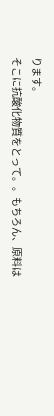ります。
そこに抗酸化物質をとって。。もちろん、原料は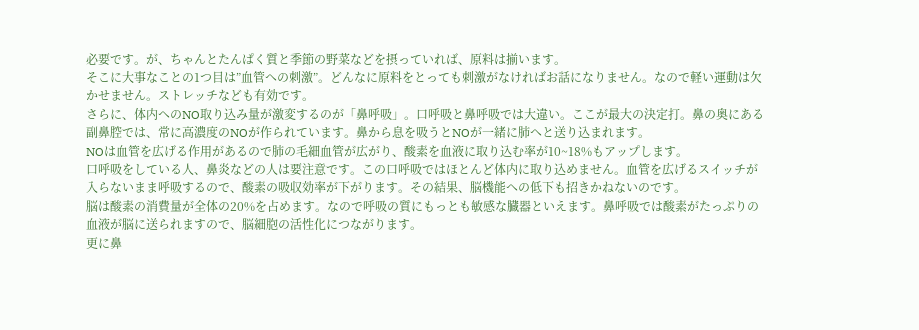必要です。が、ちゃんとたんぱく質と季節の野菜などを摂っていれば、原料は揃います。
そこに大事なことの1つ目は”血管への刺激”。どんなに原料をとっても刺激がなければお話になりません。なので軽い運動は欠かせません。ストレッチなども有効です。
さらに、体内へのNO取り込み量が激変するのが「鼻呼吸」。口呼吸と鼻呼吸では大違い。ここが最大の決定打。鼻の奥にある副鼻腔では、常に高濃度のNOが作られています。鼻から息を吸うとNOが一緒に肺へと送り込まれます。
NOは血管を広げる作用があるので肺の毛細血管が広がり、酸素を血液に取り込む率が10~18%もアップします。
口呼吸をしている人、鼻炎などの人は要注意です。この口呼吸ではほとんど体内に取り込めません。血管を広げるスイッチが入らないまま呼吸するので、酸素の吸収効率が下がります。その結果、脳機能への低下も招きかねないのです。
脳は酸素の消費量が全体の20%を占めます。なので呼吸の質にもっとも敏感な臓器といえます。鼻呼吸では酸素がたっぷりの血液が脳に送られますので、脳細胞の活性化につながります。
更に鼻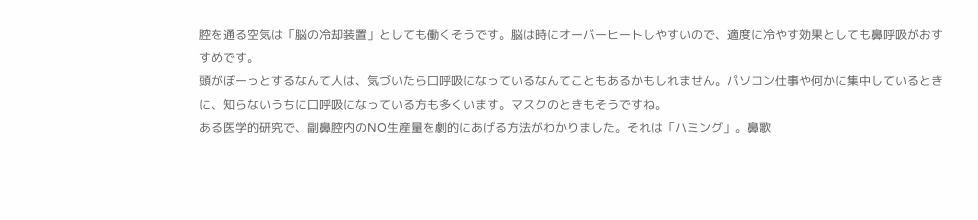腔を通る空気は「脳の冷却装置」としても働くそうです。脳は時にオーバーヒートしやすいので、適度に冷やす効果としても鼻呼吸がおすすめです。
頭がぼーっとするなんて人は、気づいたら口呼吸になっているなんてこともあるかもしれません。パソコン仕事や何かに集中しているときに、知らないうちに口呼吸になっている方も多くいます。マスクのときもそうですね。
ある医学的研究で、副鼻腔内のNO生産量を劇的にあげる方法がわかりました。それは「ハミング」。鼻歌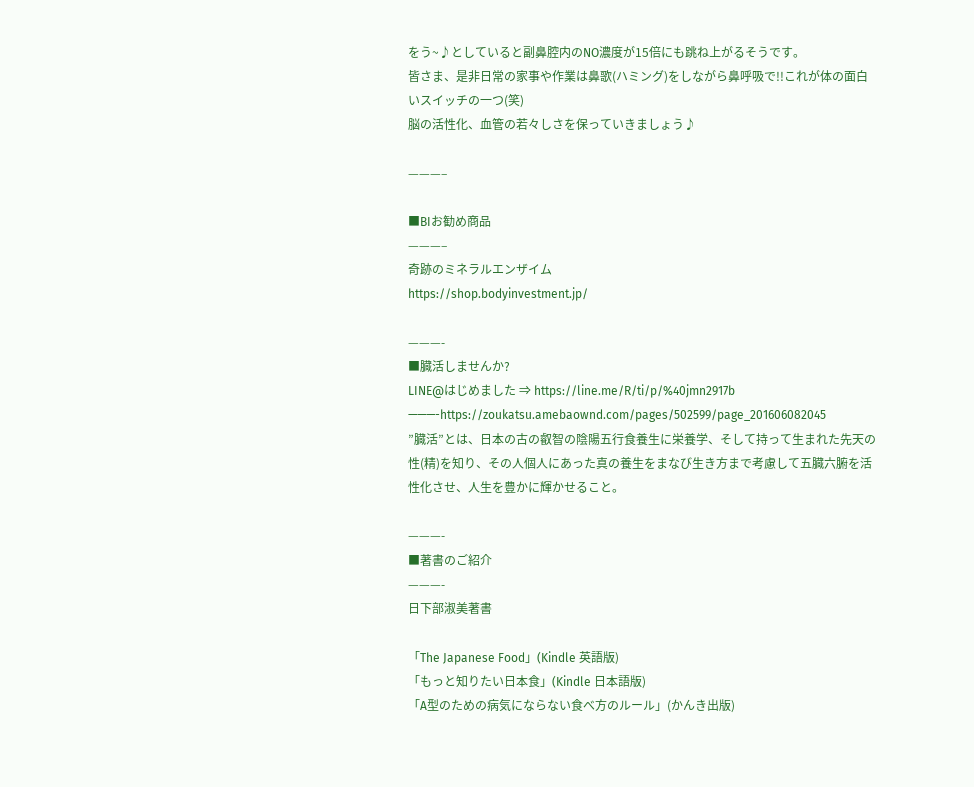をう~♪としていると副鼻腔内のNO濃度が15倍にも跳ね上がるそうです。
皆さま、是非日常の家事や作業は鼻歌(ハミング)をしながら鼻呼吸で!!これが体の面白いスイッチの一つ(笑)
脳の活性化、血管の若々しさを保っていきましょう♪

———–

■BIお勧め商品
———–
奇跡のミネラルエンザイム
https://shop.bodyinvestment.jp/

———-
■臓活しませんか?
LINE@はじめました ⇒ https://line.me/R/ti/p/%40jmn2917b
———-https://zoukatsu.amebaownd.com/pages/502599/page_201606082045
”臓活”とは、日本の古の叡智の陰陽五行食養生に栄養学、そして持って生まれた先天の性(精)を知り、その人個人にあった真の養生をまなび生き方まで考慮して五臓六腑を活性化させ、人生を豊かに輝かせること。

———-
■著書のご紹介
———-
日下部淑美著書

「The Japanese Food」(Kindle 英語版)
「もっと知りたい日本食」(Kindle 日本語版)
「A型のための病気にならない食べ方のルール」(かんき出版)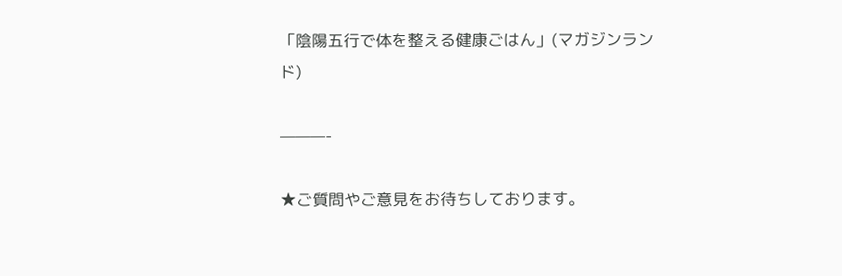「陰陽五行で体を整える健康ごはん」(マガジンランド)

———-

★ご質問やご意見をお待ちしております。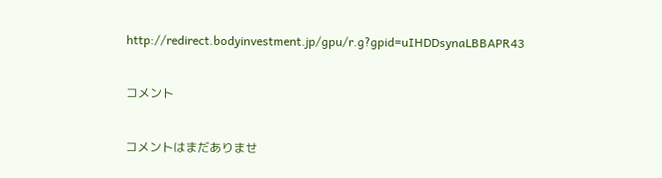http://redirect.bodyinvestment.jp/gpu/r.g?gpid=uIHDDsynaLBBAPR43

コメント

コメントはまだありませ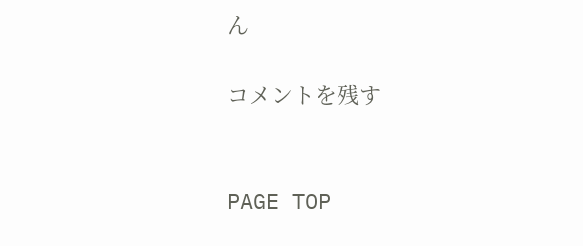ん

コメントを残す


PAGE TOP